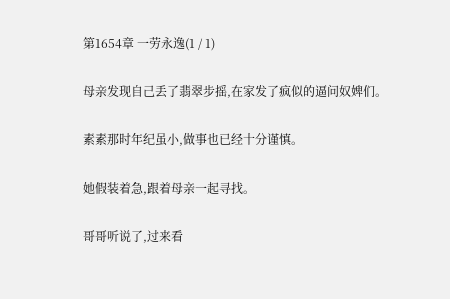第1654章 一劳永逸(1 / 1)

母亲发现自己丢了翡翠步摇,在家发了疯似的逼问奴婢们。

素素那时年纪虽小,做事也已经十分谨慎。

她假装着急,跟着母亲一起寻找。

哥哥听说了,过来看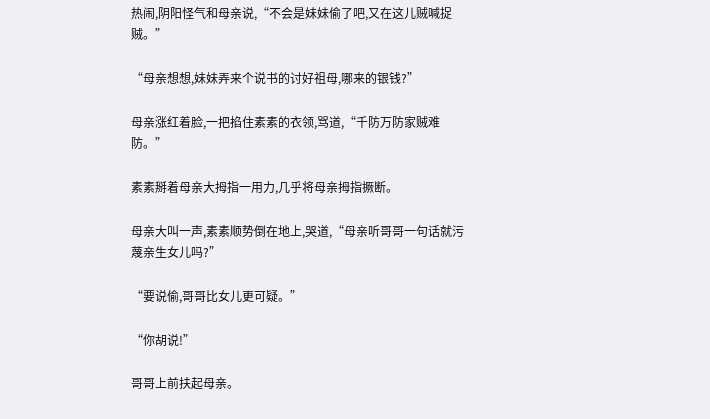热闹,阴阳怪气和母亲说,“不会是妹妹偷了吧,又在这儿贼喊捉贼。”

“母亲想想,妹妹弄来个说书的讨好祖母,哪来的银钱?”

母亲涨红着脸,一把掐住素素的衣领,骂道,“千防万防家贼难防。”

素素掰着母亲大拇指一用力,几乎将母亲拇指撅断。

母亲大叫一声,素素顺势倒在地上,哭道,“母亲听哥哥一句话就污蔑亲生女儿吗?”

“要说偷,哥哥比女儿更可疑。”

“你胡说!”

哥哥上前扶起母亲。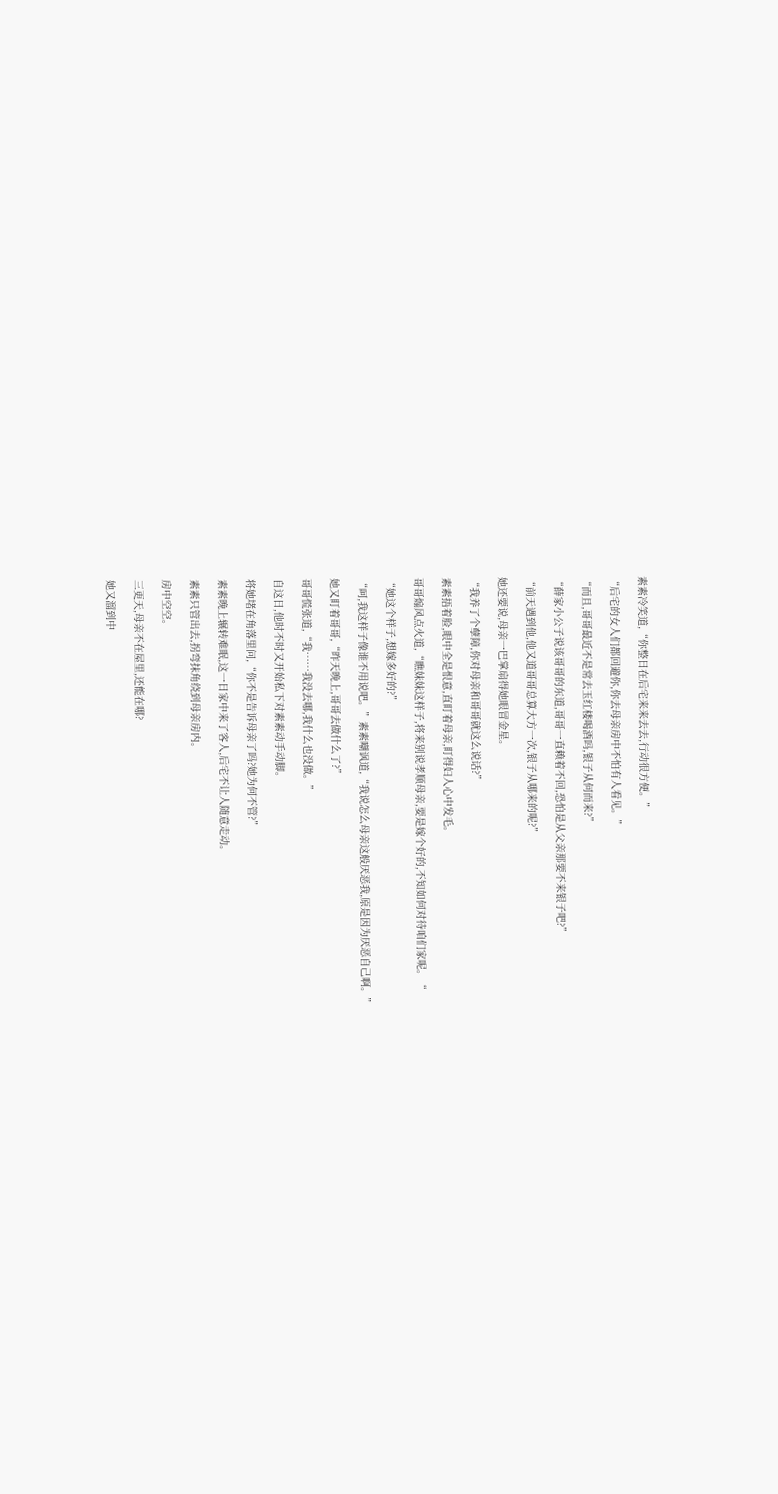素素冷笑道,“你整日在后宅来来去去,行动很方便。”

“后宅的女人们都回避你,你去母亲房中不怕有人看见。”

“而且,哥哥最近不是常去玉红楼喝酒吗,银子从何而来?”

“薛家小公子说该哥哥的东道,哥哥一直赖着不回,恐怕是从父亲那要不来银子吧?”

“前天遇到他,他又道哥哥总算大方一次,银子从哪来的呢?”

她还要说,母亲一巴掌扇得她眼冒金星。

“我养了个孽障,你对母亲和哥哥就这么说话?”

素素捂着脸,眼中全是恨意,直盯着母亲,盯得妇人心中发毛。

哥哥煽风点火道,“瞧妹妹这样子,将来别说孝顺母亲,要是嫁个好的,不知如何对待咱们家呢。“

“她这个样子,想嫁多好的?”

“呵,我这样子像谁不用说吧。”素素嘲讽道,“我说怎么母亲这般厌恶我,原是因为厌恶自己啊。”

她又盯着哥哥,“昨天晚上,哥哥去做什么了?”

哥哥慌张道,“我……我没去哪,我什么也没做。”

自这日,他时不时又开始私下对素素动手动脚。

将她堵在角落里问,“你不是告诉母亲了吗?她为何不管?”

素素晚上辗转难眠,这一日家中来了客人,后宅不让人随意走动。

素素只管出去,拐弯抹角绕到母亲房内。

房中空空。

三更天,母亲不在屋里,还能在哪?

她又溜到中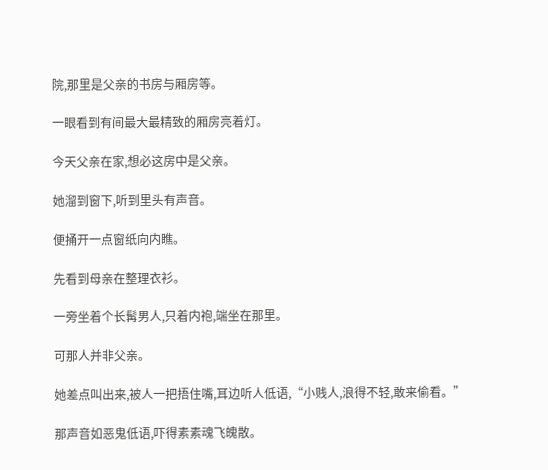院,那里是父亲的书房与厢房等。

一眼看到有间最大最精致的厢房亮着灯。

今天父亲在家,想必这房中是父亲。

她溜到窗下,听到里头有声音。

便捅开一点窗纸向内瞧。

先看到母亲在整理衣衫。

一旁坐着个长髯男人,只着内袍,端坐在那里。

可那人并非父亲。

她差点叫出来,被人一把捂住嘴,耳边听人低语,“小贱人,浪得不轻,敢来偷看。”

那声音如恶鬼低语,吓得素素魂飞魄散。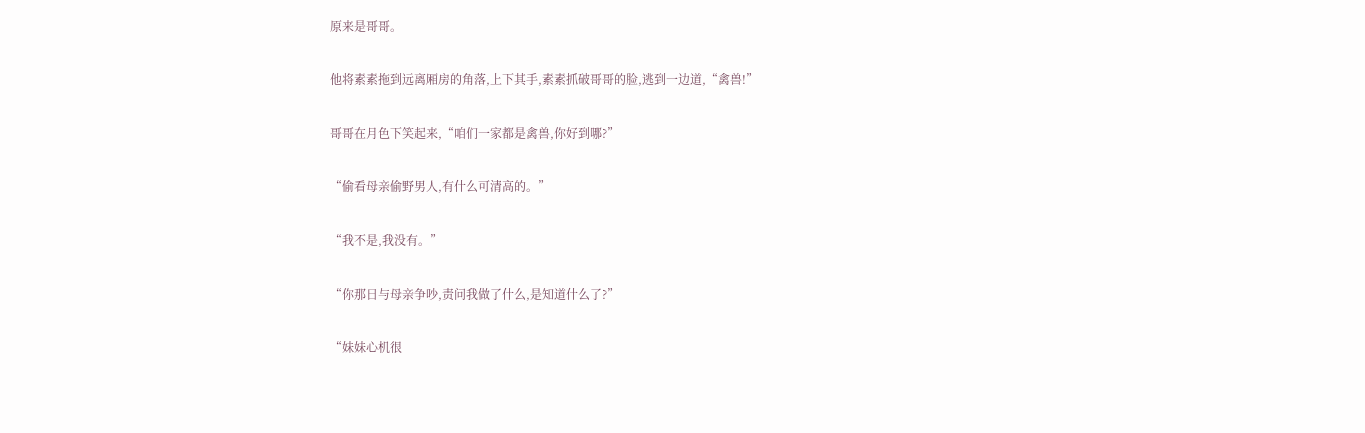原来是哥哥。

他将素素拖到远离厢房的角落,上下其手,素素抓破哥哥的脸,逃到一边道,“禽兽!”

哥哥在月色下笑起来,“咱们一家都是禽兽,你好到哪?”

“偷看母亲偷野男人,有什么可清高的。”

“我不是,我没有。”

“你那日与母亲争吵,责问我做了什么,是知道什么了?”

“妹妹心机很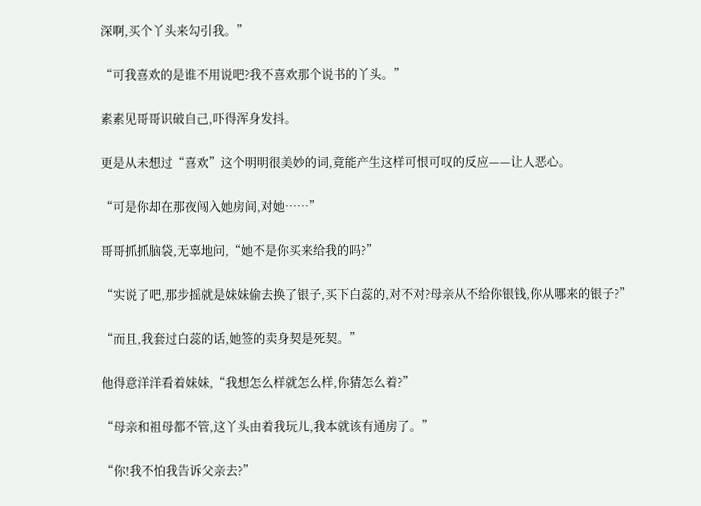深啊,买个丫头来勾引我。”

“可我喜欢的是谁不用说吧?我不喜欢那个说书的丫头。”

素素见哥哥识破自己,吓得浑身发抖。

更是从未想过“喜欢”这个明明很美妙的词,竟能产生这样可恨可叹的反应——让人恶心。

“可是你却在那夜闯入她房间,对她……”

哥哥抓抓脑袋,无辜地问,“她不是你买来给我的吗?”

“实说了吧,那步摇就是妹妹偷去换了银子,买下白蕊的,对不对?母亲从不给你银钱,你从哪来的银子?”

“而且,我套过白蕊的话,她签的卖身契是死契。”

他得意洋洋看着妹妹,“我想怎么样就怎么样,你猜怎么着?”

“母亲和祖母都不管,这丫头由着我玩儿,我本就该有通房了。”

“你!我不怕我告诉父亲去?”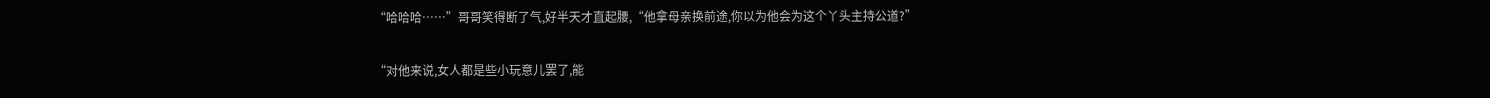“哈哈哈……”哥哥笑得断了气,好半天才直起腰,“他拿母亲换前途,你以为他会为这个丫头主持公道?”

“对他来说,女人都是些小玩意儿罢了,能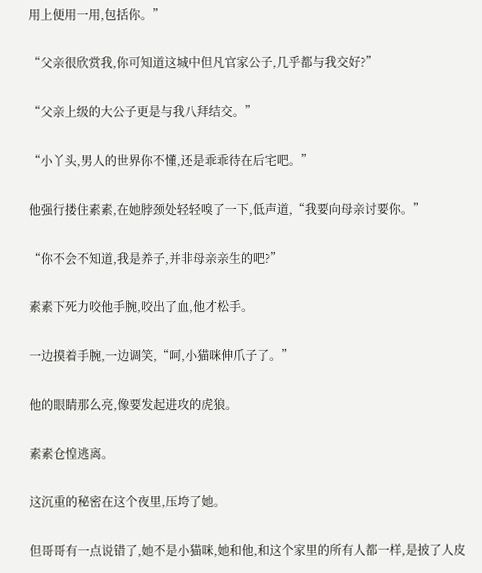用上便用一用,包括你。”

“父亲很欣赏我,你可知道这城中但凡官家公子,几乎都与我交好?”

“父亲上级的大公子更是与我八拜结交。”

“小丫头,男人的世界你不懂,还是乖乖待在后宅吧。”

他强行搂住素素,在她脖颈处轻轻嗅了一下,低声道,“我要向母亲讨要你。”

“你不会不知道,我是养子,并非母亲亲生的吧?”

素素下死力咬他手腕,咬出了血,他才松手。

一边摸着手腕,一边调笑,“呵,小猫咪伸爪子了。”

他的眼睛那么亮,像要发起进攻的虎狼。

素素仓惶逃离。

这沉重的秘密在这个夜里,压垮了她。

但哥哥有一点说错了,她不是小猫咪,她和他,和这个家里的所有人都一样,是披了人皮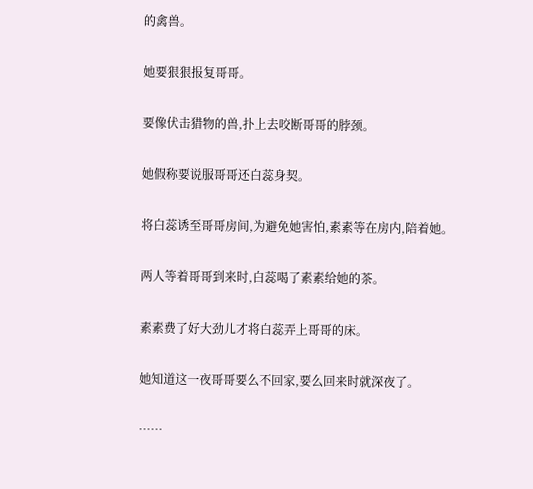的禽兽。

她要狠狠报复哥哥。

要像伏击猎物的兽,扑上去咬断哥哥的脖颈。

她假称要说服哥哥还白蕊身契。

将白蕊诱至哥哥房间,为避免她害怕,素素等在房内,陪着她。

两人等着哥哥到来时,白蕊喝了素素给她的茶。

素素费了好大劲儿才将白蕊弄上哥哥的床。

她知道这一夜哥哥要么不回家,要么回来时就深夜了。

……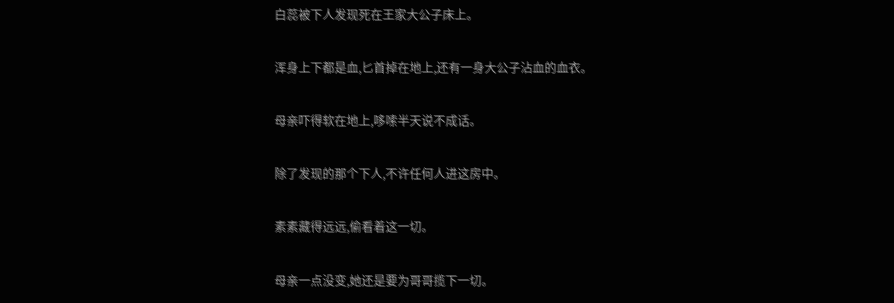白蕊被下人发现死在王家大公子床上。

浑身上下都是血,匕首掉在地上,还有一身大公子沾血的血衣。

母亲吓得软在地上,哆嗦半天说不成话。

除了发现的那个下人,不许任何人进这房中。

素素藏得远远,偷看着这一切。

母亲一点没变,她还是要为哥哥揽下一切。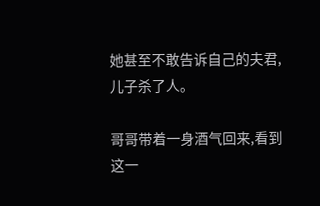她甚至不敢告诉自己的夫君,儿子杀了人。

哥哥带着一身酒气回来,看到这一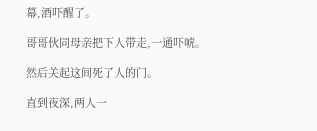幕,酒吓醒了。

哥哥伙同母亲把下人带走,一通吓唬。

然后关起这间死了人的门。

直到夜深,两人一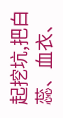起挖坑,把白蕊、血衣、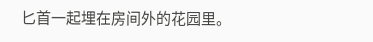匕首一起埋在房间外的花园里。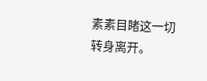素素目睹这一切转身离开。